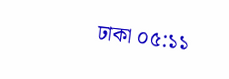ঢাকা ০৫:১১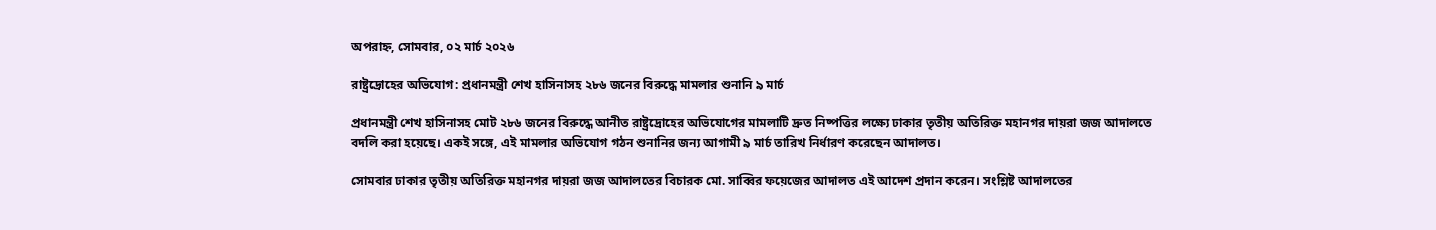অপরাহ্ন, সোমবার, ০২ মার্চ ২০২৬

রাষ্ট্রদ্রোহের অভিযোগ: প্রধানমন্ত্রী শেখ হাসিনাসহ ২৮৬ জনের বিরুদ্ধে মামলার শুনানি ৯ মার্চ

প্রধানমন্ত্রী শেখ হাসিনাসহ মোট ২৮৬ জনের বিরুদ্ধে আনীত রাষ্ট্রদ্রোহের অভিযোগের মামলাটি দ্রুত নিষ্পত্তির লক্ষ্যে ঢাকার তৃতীয় অতিরিক্ত মহানগর দায়রা জজ আদালতে বদলি করা হয়েছে। একই সঙ্গে, এই মামলার অভিযোগ গঠন শুনানির জন্য আগামী ৯ মার্চ তারিখ নির্ধারণ করেছেন আদালত।

সোমবার ঢাকার তৃতীয় অতিরিক্ত মহানগর দায়রা জজ আদালতের বিচারক মো. সাব্বির ফয়েজের আদালত এই আদেশ প্রদান করেন। সংশ্লিষ্ট আদালতের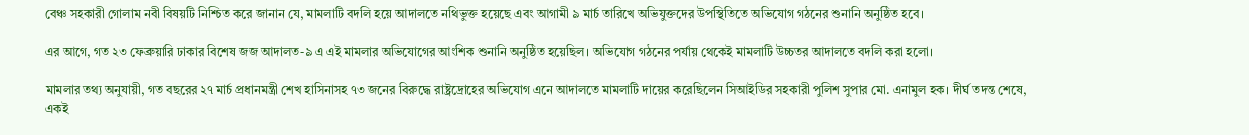বেঞ্চ সহকারী গোলাম নবী বিষয়টি নিশ্চিত করে জানান যে, মামলাটি বদলি হয়ে আদালতে নথিভুক্ত হয়েছে এবং আগামী ৯ মার্চ তারিখে অভিযুক্তদের উপস্থিতিতে অভিযোগ গঠনের শুনানি অনুষ্ঠিত হবে।

এর আগে, গত ২৩ ফেব্রুয়ারি ঢাকার বিশেষ জজ আদালত-৯ এ এই মামলার অভিযোগের আংশিক শুনানি অনুষ্ঠিত হয়েছিল। অভিযোগ গঠনের পর্যায় থেকেই মামলাটি উচ্চতর আদালতে বদলি করা হলো।

মামলার তথ্য অনুযায়ী, গত বছরের ২৭ মার্চ প্রধানমন্ত্রী শেখ হাসিনাসহ ৭৩ জনের বিরুদ্ধে রাষ্ট্রদ্রোহের অভিযোগ এনে আদালতে মামলাটি দায়ের করেছিলেন সিআইডির সহকারী পুলিশ সুপার মো. এনামুল হক। দীর্ঘ তদন্ত শেষে, একই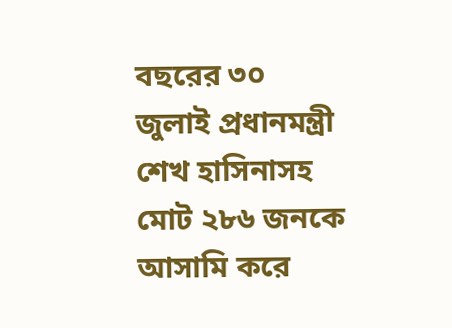বছরের ৩০ জুলাই প্রধানমন্ত্রী শেখ হাসিনাসহ মোট ২৮৬ জনকে আসামি করে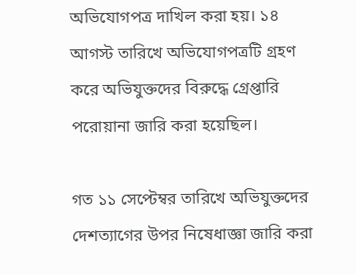অভিযোগপত্র দাখিল করা হয়। ১৪ আগস্ট তারিখে অভিযোগপত্রটি গ্রহণ করে অভিযুক্তদের বিরুদ্ধে গ্রেপ্তারি পরোয়ানা জারি করা হয়েছিল।

গত ১১ সেপ্টেম্বর তারিখে অভিযুক্তদের দেশত্যাগের উপর নিষেধাজ্ঞা জারি করা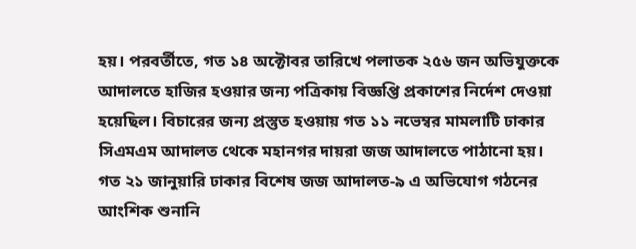হয়। পরবর্তীতে, গত ১৪ অক্টোবর তারিখে পলাতক ২৫৬ জন অভিযুক্তকে আদালতে হাজির হওয়ার জন্য পত্রিকায় বিজ্ঞপ্তি প্রকাশের নির্দেশ দেওয়া হয়েছিল। বিচারের জন্য প্রস্তুত হওয়ায় গত ১১ নভেম্বর মামলাটি ঢাকার সিএমএম আদালত থেকে মহানগর দায়রা জজ আদালতে পাঠানো হয়। গত ২১ জানুয়ারি ঢাকার বিশেষ জজ আদালত-৯ এ অভিযোগ গঠনের আংশিক শুনানি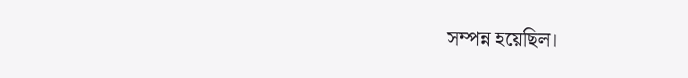সম্পন্ন হয়েছিল।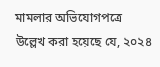মামলার অভিযোগপত্রে উল্লেখ করা হয়েছে যে, ২০২৪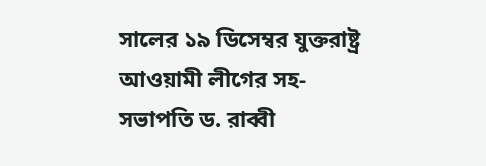সালের ১৯ ডিসেম্বর যুক্তরাষ্ট্র আওয়ামী লীগের সহ-সভাপতি ড. রাব্বী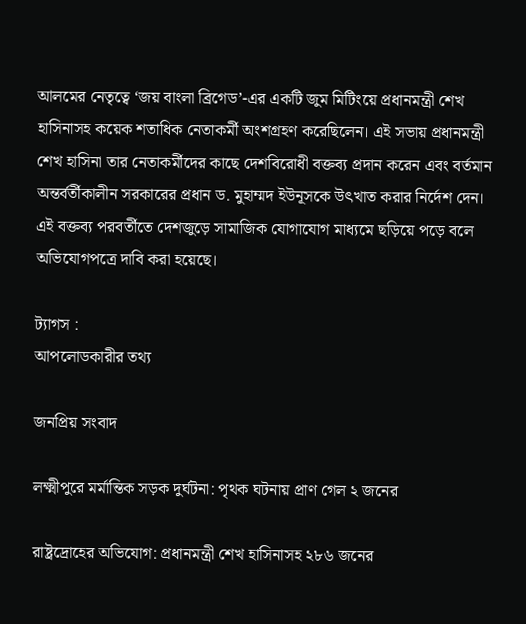আলমের নেতৃত্বে ‘জয় বাংলা ব্রিগেড’-এর একটি জুম মিটিংয়ে প্রধানমন্ত্রী শেখ হাসিনাসহ কয়েক শতাধিক নেতাকর্মী অংশগ্রহণ করেছিলেন। এই সভায় প্রধানমন্ত্রী শেখ হাসিনা তার নেতাকর্মীদের কাছে দেশবিরোধী বক্তব্য প্রদান করেন এবং বর্তমান অন্তর্বর্তীকালীন সরকারের প্রধান ড. মুহাম্মদ ইউনূসকে উৎখাত করার নির্দেশ দেন। এই বক্তব্য পরবর্তীতে দেশজুড়ে সামাজিক যোগাযোগ মাধ্যমে ছড়িয়ে পড়ে বলে অভিযোগপত্রে দাবি করা হয়েছে।

ট্যাগস :
আপলোডকারীর তথ্য

জনপ্রিয় সংবাদ

লক্ষ্মীপুরে মর্মান্তিক সড়ক দুর্ঘটনা: পৃথক ঘটনায় প্রাণ গেল ২ জনের

রাষ্ট্রদ্রোহের অভিযোগ: প্রধানমন্ত্রী শেখ হাসিনাসহ ২৮৬ জনের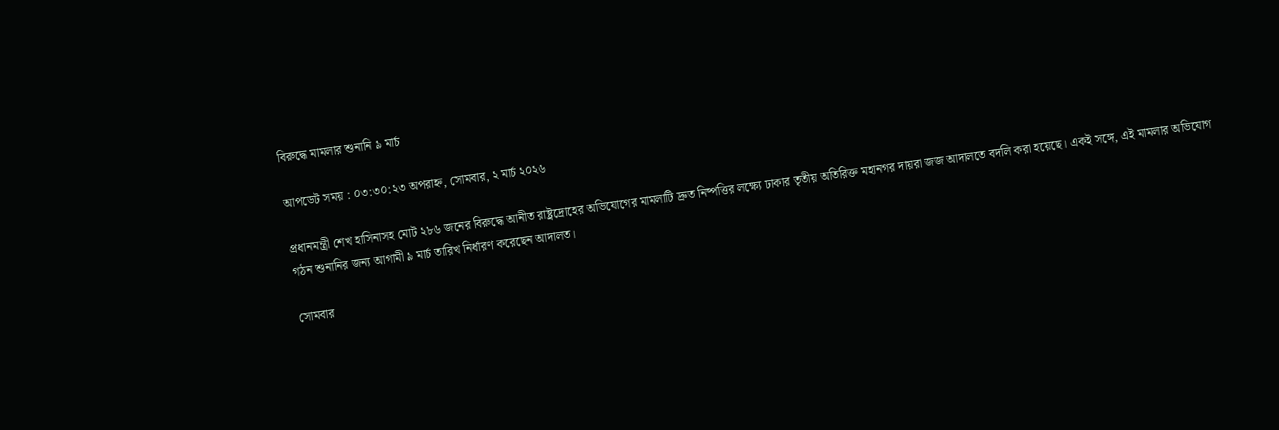বিরুদ্ধে মামলার শুনানি ৯ মার্চ

আপডেট সময় : ০৩:৩০:২৩ অপরাহ্ন, সোমবার, ২ মার্চ ২০২৬

প্রধানমন্ত্রী শেখ হাসিনাসহ মোট ২৮৬ জনের বিরুদ্ধে আনীত রাষ্ট্রদ্রোহের অভিযোগের মামলাটি দ্রুত নিষ্পত্তির লক্ষ্যে ঢাকার তৃতীয় অতিরিক্ত মহানগর দায়রা জজ আদালতে বদলি করা হয়েছে। একই সঙ্গে, এই মামলার অভিযোগ গঠন শুনানির জন্য আগামী ৯ মার্চ তারিখ নির্ধারণ করেছেন আদালত।

সোমবার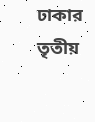ঢাকার তৃতীয়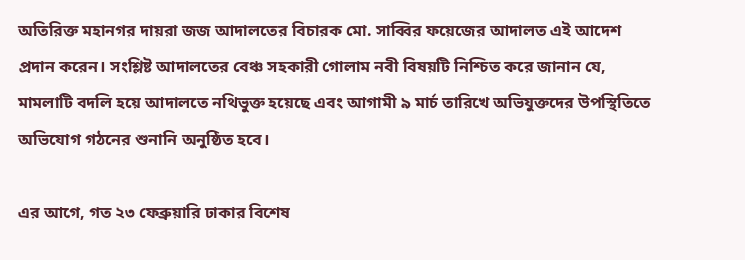অতিরিক্ত মহানগর দায়রা জজ আদালতের বিচারক মো. সাব্বির ফয়েজের আদালত এই আদেশ প্রদান করেন। সংশ্লিষ্ট আদালতের বেঞ্চ সহকারী গোলাম নবী বিষয়টি নিশ্চিত করে জানান যে, মামলাটি বদলি হয়ে আদালতে নথিভুক্ত হয়েছে এবং আগামী ৯ মার্চ তারিখে অভিযুক্তদের উপস্থিতিতে অভিযোগ গঠনের শুনানি অনুষ্ঠিত হবে।

এর আগে, গত ২৩ ফেব্রুয়ারি ঢাকার বিশেষ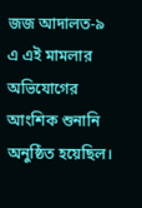জজ আদালত-৯ এ এই মামলার অভিযোগের আংশিক শুনানি অনুষ্ঠিত হয়েছিল।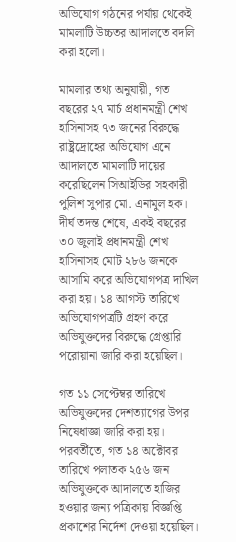অভিযোগ গঠনের পর্যায় থেকেই মামলাটি উচ্চতর আদালতে বদলি করা হলো।

মামলার তথ্য অনুযায়ী, গত বছরের ২৭ মার্চ প্রধানমন্ত্রী শেখ হাসিনাসহ ৭৩ জনের বিরুদ্ধে রাষ্ট্রদ্রোহের অভিযোগ এনে আদালতে মামলাটি দায়ের করেছিলেন সিআইডির সহকারী পুলিশ সুপার মো. এনামুল হক। দীর্ঘ তদন্ত শেষে, একই বছরের ৩০ জুলাই প্রধানমন্ত্রী শেখ হাসিনাসহ মোট ২৮৬ জনকে আসামি করে অভিযোগপত্র দাখিল করা হয়। ১৪ আগস্ট তারিখে অভিযোগপত্রটি গ্রহণ করে অভিযুক্তদের বিরুদ্ধে গ্রেপ্তারি পরোয়ানা জারি করা হয়েছিল।

গত ১১ সেপ্টেম্বর তারিখে অভিযুক্তদের দেশত্যাগের উপর নিষেধাজ্ঞা জারি করা হয়। পরবর্তীতে, গত ১৪ অক্টোবর তারিখে পলাতক ২৫৬ জন অভিযুক্তকে আদালতে হাজির হওয়ার জন্য পত্রিকায় বিজ্ঞপ্তি প্রকাশের নির্দেশ দেওয়া হয়েছিল।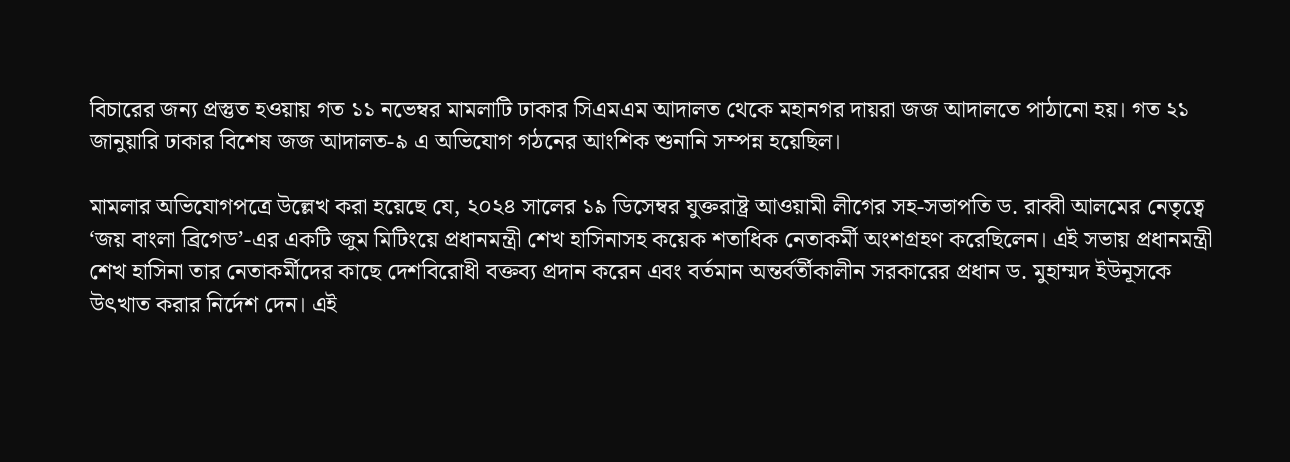বিচারের জন্য প্রস্তুত হওয়ায় গত ১১ নভেম্বর মামলাটি ঢাকার সিএমএম আদালত থেকে মহানগর দায়রা জজ আদালতে পাঠানো হয়। গত ২১ জানুয়ারি ঢাকার বিশেষ জজ আদালত-৯ এ অভিযোগ গঠনের আংশিক শুনানি সম্পন্ন হয়েছিল।

মামলার অভিযোগপত্রে উল্লেখ করা হয়েছে যে, ২০২৪ সালের ১৯ ডিসেম্বর যুক্তরাষ্ট্র আওয়ামী লীগের সহ-সভাপতি ড. রাব্বী আলমের নেতৃত্বে ‘জয় বাংলা ব্রিগেড’-এর একটি জুম মিটিংয়ে প্রধানমন্ত্রী শেখ হাসিনাসহ কয়েক শতাধিক নেতাকর্মী অংশগ্রহণ করেছিলেন। এই সভায় প্রধানমন্ত্রী শেখ হাসিনা তার নেতাকর্মীদের কাছে দেশবিরোধী বক্তব্য প্রদান করেন এবং বর্তমান অন্তর্বর্তীকালীন সরকারের প্রধান ড. মুহাম্মদ ইউনূসকে উৎখাত করার নির্দেশ দেন। এই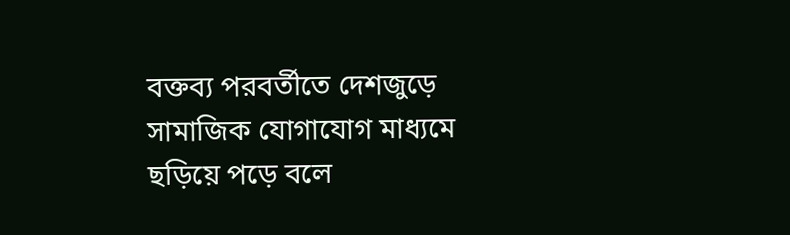বক্তব্য পরবর্তীতে দেশজুড়ে সামাজিক যোগাযোগ মাধ্যমে ছড়িয়ে পড়ে বলে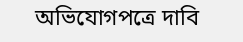অভিযোগপত্রে দাবি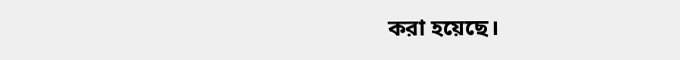করা হয়েছে।